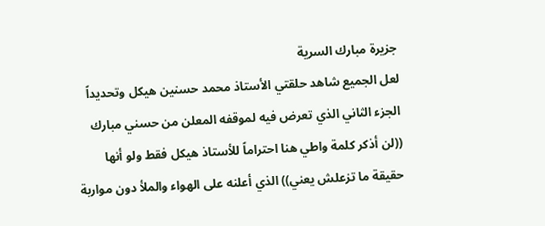جزيرة مبارك السرية
لعل الجميع شاهد حلقتي الأستاذ محمد حسنين هيكل وتحديداً الجزء الثاني الذي تعرض فيه لموقفه المعلن من حسني مبارك ((لن أذكر كلمة واطي هنا احتراماً للأستاذ هيكل فقط ولو أنها حقيقة ما تزعلش يعني)) الذي أعلنه على الهواء والملأ دون مواربة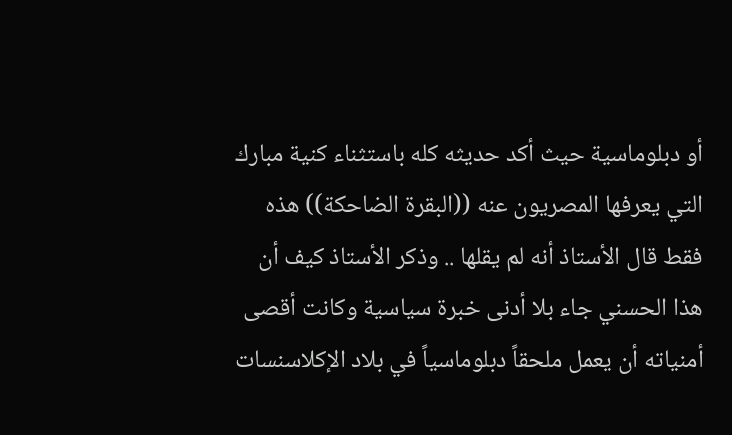أو دبلوماسية حيث أكد حديثه كله باستثناء كنية مبارك التي يعرفها المصريون عنه ((البقرة الضاحكة)) هذه فقط قال الأستاذ أنه لم يقلها .. وذكر الأستاذ كيف أن هذا الحسني جاء بلا أدنى خبرة سياسية وكانت أقصى أمنياته أن يعمل ملحقاً دبلوماسياً في بلاد الإكلاسنسات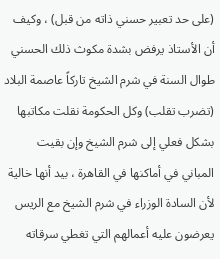(على حد تعبير حسني ذاته من قبل) ، وكيف أن الأستاذ يرفض بشدة مكوث ذلك الحسني طوال السنة في شرم الشيخ تاركاً عاصمة البلاد (تضرب تقلب) وكل الحكومة نقلت مكاتبها بشكل فعلي إلى شرم الشيخ وإن بقيت المباني في أماكنها في القاهرة ، بيد أنها خالية لأن السادة الوزراء في شرم الشيخ مع الريس يعرضون عليه أعمالهم التي تغطي سرقاته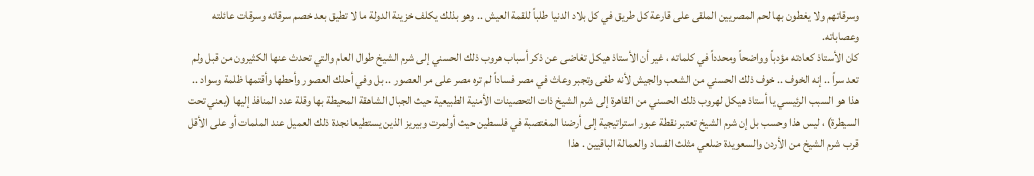وسرقاتهم ولا يغطون بها لحم المصريين الملقى على قارعة كل طريق في كل بلاد الدنيا طلباً للقمة العيش .. وهو بذلك يكلف خزينة الدولة ما لا تطيق بعد خصم سرقاته وسرقات عائلته وعصاباته.
كان الأستاذ كعادته مؤدباً وواضحاً ومحدداً في كلماته ، غير أن الأستاذ هيكل تغاضى عن ذكر أسباب هروب ذلك الحسني إلى شرم الشيخ طوال العام والتي تحدث عنها الكثيرون من قبل ولم تعد سراً .. إنه الخوف .. خوف ذلك الحسني من الشعب والجيش لأنه طغى وتجبر وعاث في مصر فساداً لم تره مصر على مر العصور .. بل وفي أحلك العصور وأحطها وأقتمها ظلمة وسواد .. هذا هو السبب الرئيسي يا أستاذ هيكل لهروب ذلك الحسني من القاهرة إلى شرم الشيخ ذات التحصينات الأمنية الطبيعية حيث الجبال الشاهقة المحيطة بها وقلة عدد المنافذ إليها (يعني تحت السيطرة) ، ليس هذا وحسب بل إن شرم الشيخ تعتبر نقطة عبور استراتيجية إلى أرضنا المغتصبة في فلسطين حيث أولمرت وبيريز الذين يستطيعا نجدة ذلك العميل عند الملمات أو على الأقل قرب شرم الشيخ من الأردن والسعويدة ضلعي مثلث الفساد والعمالة الباقيين . هذا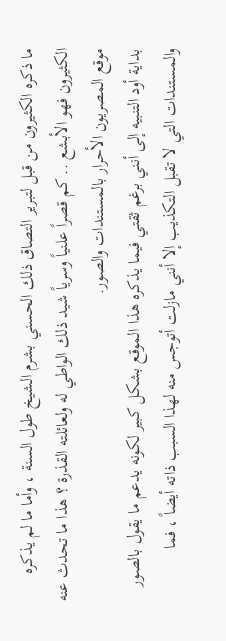ما ذكره الكثيرون من قبل لتبرير التصاق ذلك الحسني بشرم الشيخ طول السنة ، وأما ما لم يذكره الكثيرون فهو الأبشع .. كم قصراً علنياً وسرياً شيد ذلك الواطي له ولعائلته القذرة ؟ هذا ما تحدث عنه موقع المصريون الأحرار بالمستندات والصور.
بداية أود التنبيه إلى أنني برغم ثقتي فيما يذكره هذا الموقع بشكل كبير لكونه يدعم ما يقول بالصور والمستندات التي لا تقبل التكذيب إلا أنني مازلت أتوجس منه لهذا السبب ذاته أيضاً ، فما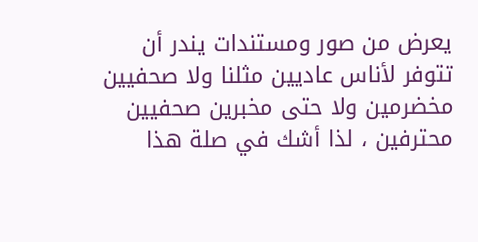يعرض من صور ومستندات يندر أن تتوفر لأناس عاديين مثلنا ولا صحفيين مخضرمين ولا حتى مخبرين صحفيين محترفين ، لذا أشك في صلة هذا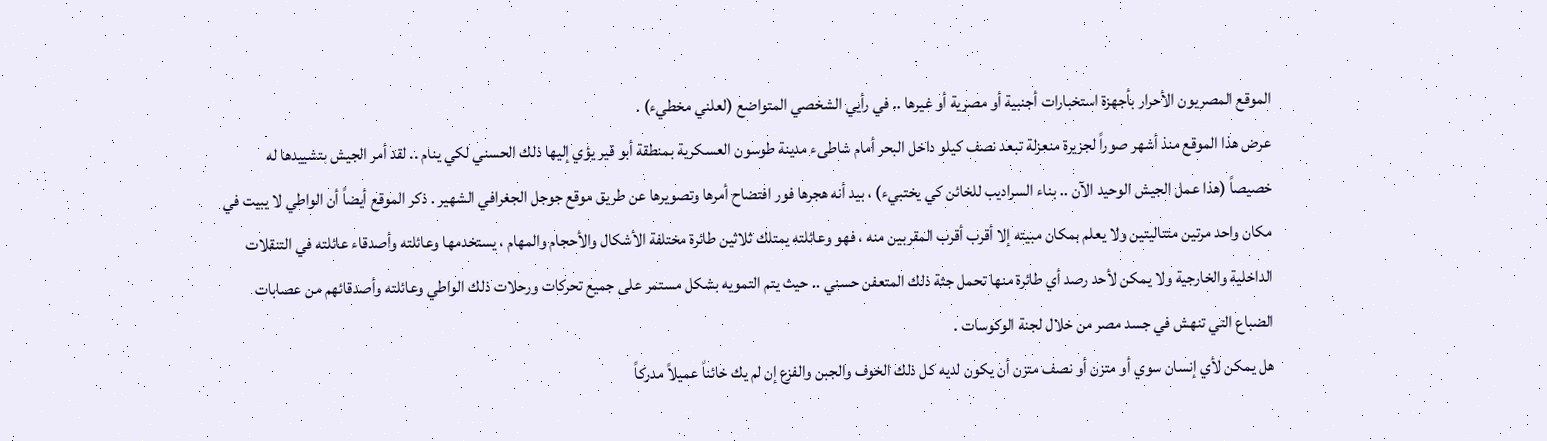الموقع المصريون الأحرار بأجهزة استخبارات أجنبية أو مصرية أو غيرها .. في رأيي الشخصي المتواضع (لعلني مخطيء) .
عرض هذا الموقع منذ أشهر صوراً لجزيرة منعزلة تبعد نصف كيلو داخل البحر أمام شاطىء مدينة طوسون العسكرية بمنطقة أبو قير يؤي إليها ذلك الحسني لكي ينام .. لقد أمر الجيش بتشييدها له خصيصاً (هذا عمل الجيش الوحيد الآن .. بناء السراديب للخائن كي يختبيء) ، بيد أنه هجرها فور افتضاح أمرها وتصويرها عن طريق موقع جوجل الجغرافي الشهير . ذكر الموقع أيضاً أن الواطي لا يبيت في مكان واحد مرتين متتاليتين ولا يعلم بمكان مبيته إلا أقرب أقرب المقربين منه ، فهو وعائلته يمتلك ثلاثين طائرة مختلفة الأشكال والأحجام والمهام ، يستخدمها وعائلته وأصدقاء عائلته في التنقلات الداخلية والخارجية ولا يمكن لأحد رصد أي طائرة منها تحمل جثة ذلك المتعفن حسني .. حيث يتم التمويه بشكل مستمر على جميع تحركات ورحلات ذلك الواطي وعائلته وأصدقائهم من عصابات الضباع التي تنهش في جسد مصر من خلال لجنة الوكوسات .
هل يمكن لأي إنسان سوي أو متزن أو نصف متزن أن يكون لديه كل ذلك الخوف والجبن والفزع إن لم يك خائناً عميلاً مدركاً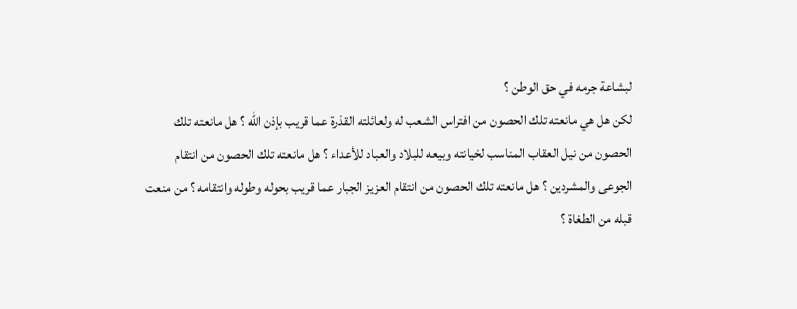لبشاعة جرمه في حق الوطن ؟
لكن هل هي مانعته تلك الحصون من افتراس الشعب له ولعائلته القذرة عما قريب بإذن الله ؟ هل مانعته تلك الحصون من نيل العقاب المناسب لخيانته وبيعه للبلاد والعباد للأعداء ؟ هل مانعته تلك الحصون من انتقام الجوعى والمشردين ؟ هل مانعته تلك الحصون من انتقام العزيز الجبار عما قريب بحوله وطوله وانتقامه ؟ من منعت قبله من الطغاة ؟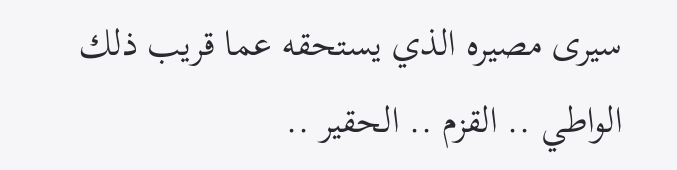سيرى مصيره الذي يستحقه عما قريب ذلك الواطي .. القزم .. الحقير ..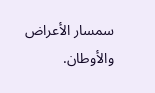سمسار الأعراض والأوطان.